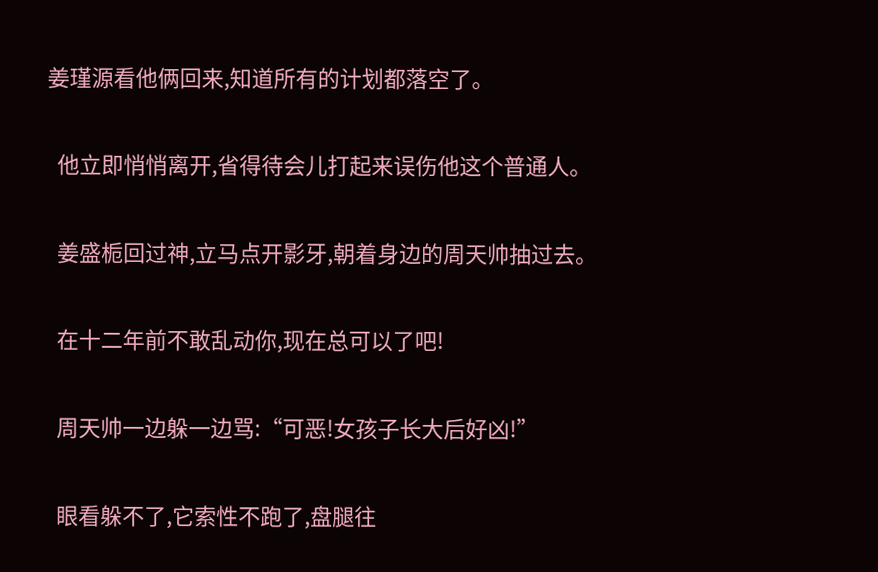姜瑾源看他俩回来,知道所有的计划都落空了。

  他立即悄悄离开,省得待会儿打起来误伤他这个普通人。

  姜盛栀回过神,立马点开影牙,朝着身边的周天帅抽过去。

  在十二年前不敢乱动你,现在总可以了吧!

  周天帅一边躲一边骂:“可恶!女孩子长大后好凶!”

  眼看躲不了,它索性不跑了,盘腿往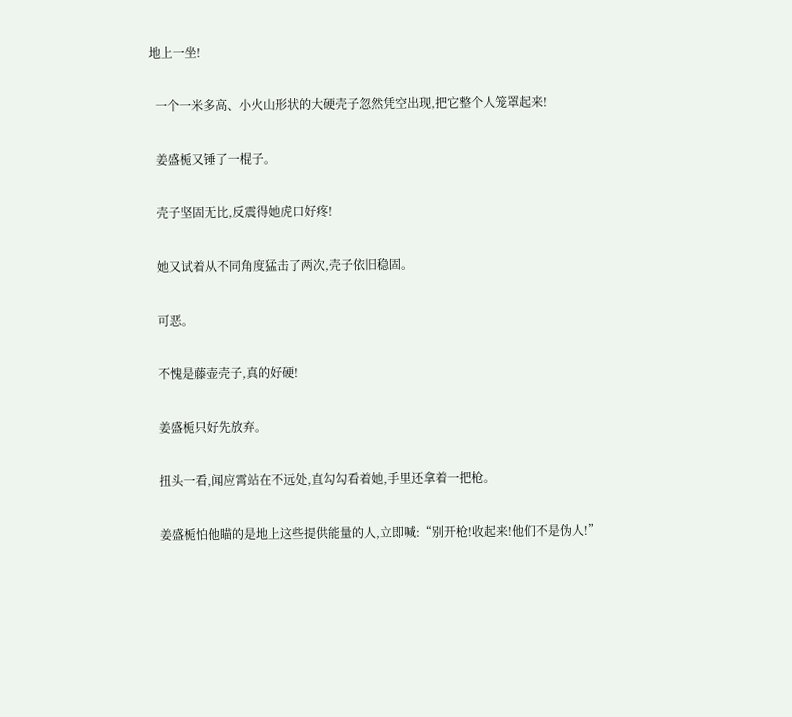地上一坐!

  一个一米多高、小火山形状的大硬壳子忽然凭空出现,把它整个人笼罩起来!

  姜盛栀又锤了一棍子。

  壳子坚固无比,反震得她虎口好疼!

  她又试着从不同角度猛击了两次,壳子依旧稳固。

  可恶。

  不愧是藤壶壳子,真的好硬!

  姜盛栀只好先放弃。

  扭头一看,闻应霄站在不远处,直勾勾看着她,手里还拿着一把枪。

  姜盛栀怕他瞄的是地上这些提供能量的人,立即喊:“别开枪!收起来!他们不是伪人!”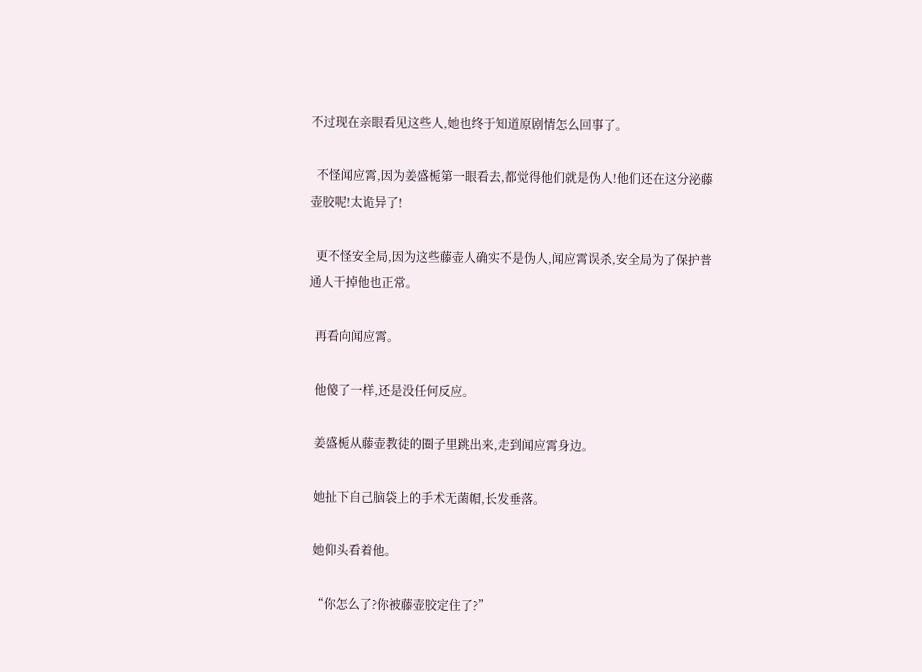不过现在亲眼看见这些人,她也终于知道原剧情怎么回事了。

  不怪闻应霄,因为姜盛栀第一眼看去,都觉得他们就是伪人!他们还在这分泌藤壶胶呢!太诡异了!

  更不怪安全局,因为这些藤壶人确实不是伪人,闻应霄误杀,安全局为了保护普通人干掉他也正常。

  再看向闻应霄。

  他傻了一样,还是没任何反应。

  姜盛栀从藤壶教徒的圈子里跳出来,走到闻应霄身边。

  她扯下自己脑袋上的手术无菌帽,长发垂落。

  她仰头看着他。

  “你怎么了?你被藤壶胶定住了?”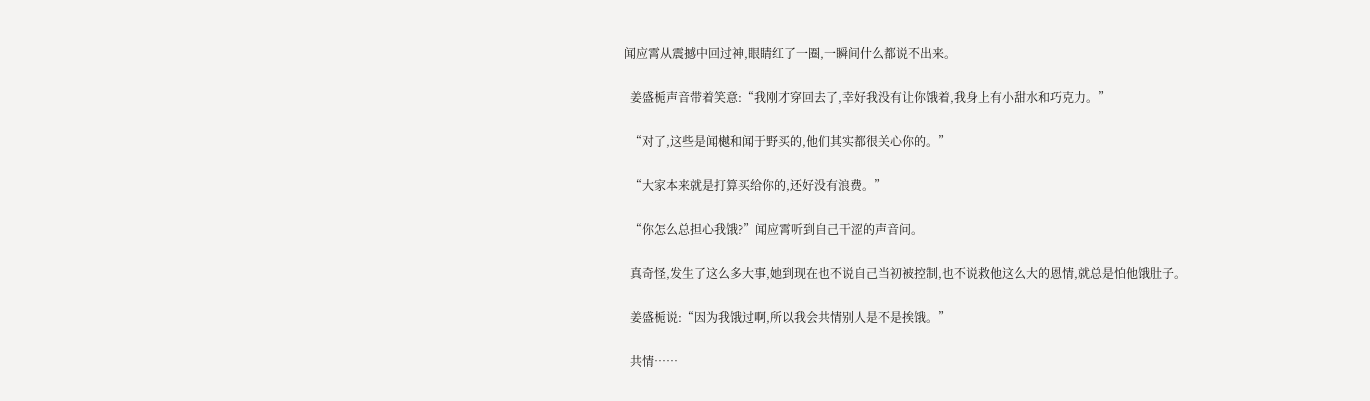闻应霄从震撼中回过神,眼睛红了一圈,一瞬间什么都说不出来。

  姜盛栀声音带着笑意:“我刚才穿回去了,幸好我没有让你饿着,我身上有小甜水和巧克力。”

  “对了,这些是闻樾和闻于野买的,他们其实都很关心你的。”

  “大家本来就是打算买给你的,还好没有浪费。”

  “你怎么总担心我饿?”闻应霄听到自己干涩的声音问。

  真奇怪,发生了这么多大事,她到现在也不说自己当初被控制,也不说救他这么大的恩情,就总是怕他饿肚子。

  姜盛栀说:“因为我饿过啊,所以我会共情别人是不是挨饿。”

  共情……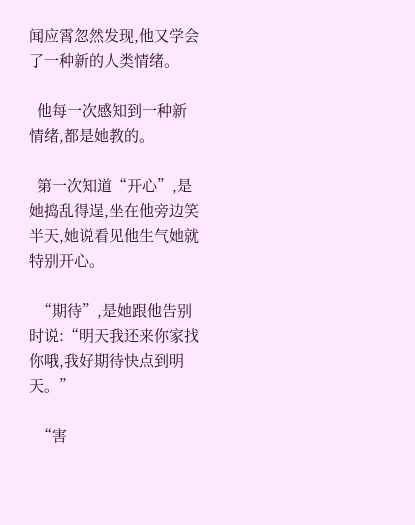闻应霄忽然发现,他又学会了一种新的人类情绪。

  他每一次感知到一种新情绪,都是她教的。

  第一次知道“开心”,是她捣乱得逞,坐在他旁边笑半天,她说看见他生气她就特别开心。

  “期待”,是她跟他告别时说:“明天我还来你家找你哦,我好期待快点到明天。”

  “害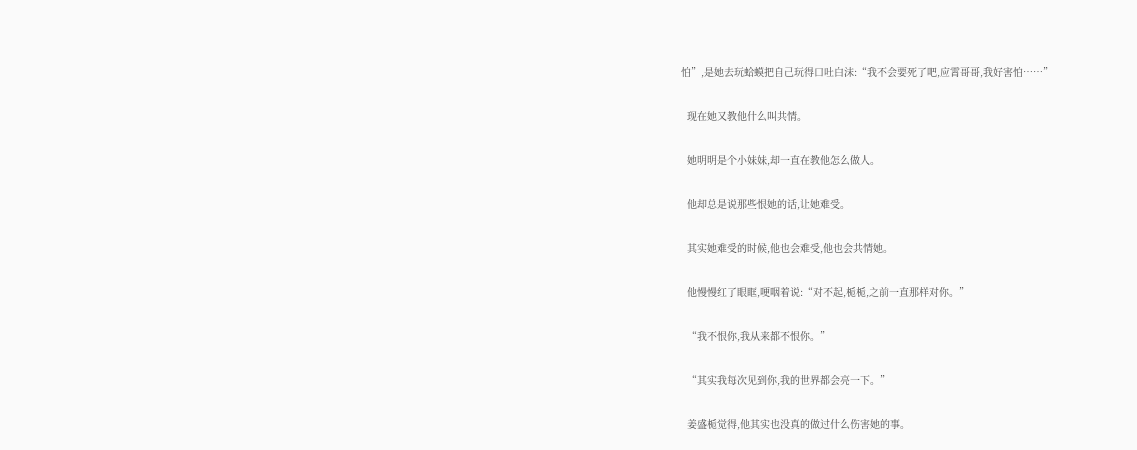怕”,是她去玩蛤蟆把自己玩得口吐白沫:“我不会要死了吧,应霄哥哥,我好害怕……”

  现在她又教他什么叫共情。

  她明明是个小妹妹,却一直在教他怎么做人。

  他却总是说那些恨她的话,让她难受。

  其实她难受的时候,他也会难受,他也会共情她。

  他慢慢红了眼眶,哽咽着说:“对不起,栀栀,之前一直那样对你。”

  “我不恨你,我从来都不恨你。”

  “其实我每次见到你,我的世界都会亮一下。”

  姜盛栀觉得,他其实也没真的做过什么伤害她的事。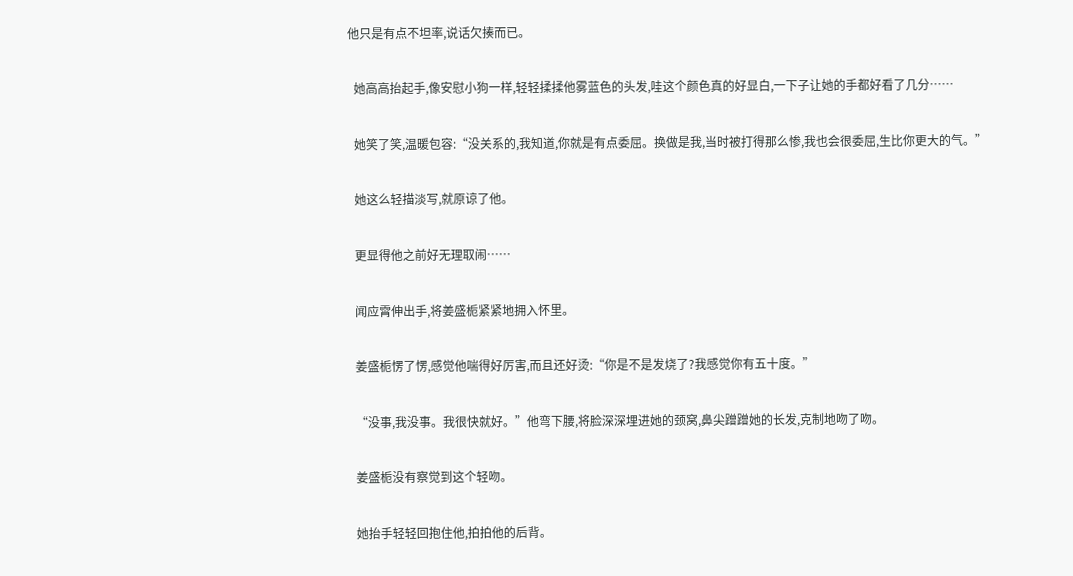他只是有点不坦率,说话欠揍而已。

  她高高抬起手,像安慰小狗一样,轻轻揉揉他雾蓝色的头发,哇这个颜色真的好显白,一下子让她的手都好看了几分……

  她笑了笑,温暖包容:“没关系的,我知道,你就是有点委屈。换做是我,当时被打得那么惨,我也会很委屈,生比你更大的气。”

  她这么轻描淡写,就原谅了他。

  更显得他之前好无理取闹……

  闻应霄伸出手,将姜盛栀紧紧地拥入怀里。

  姜盛栀愣了愣,感觉他喘得好厉害,而且还好烫:“你是不是发烧了?我感觉你有五十度。”

  “没事,我没事。我很快就好。”他弯下腰,将脸深深埋进她的颈窝,鼻尖蹭蹭她的长发,克制地吻了吻。

  姜盛栀没有察觉到这个轻吻。

  她抬手轻轻回抱住他,拍拍他的后背。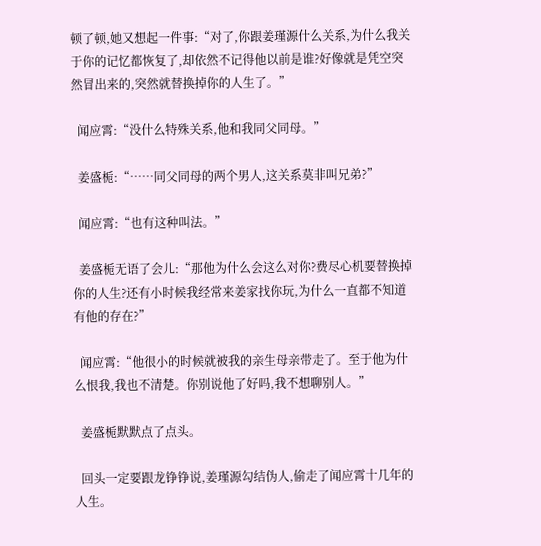顿了顿,她又想起一件事:“对了,你跟姜瑾源什么关系,为什么我关于你的记忆都恢复了,却依然不记得他以前是谁?好像就是凭空突然冒出来的,突然就替换掉你的人生了。”

  闻应霄:“没什么特殊关系,他和我同父同母。”

  姜盛栀:“……同父同母的两个男人,这关系莫非叫兄弟?”

  闻应霄:“也有这种叫法。”

  姜盛栀无语了会儿:“那他为什么会这么对你?费尽心机要替换掉你的人生?还有小时候我经常来姜家找你玩,为什么一直都不知道有他的存在?”

  闻应霄:“他很小的时候就被我的亲生母亲带走了。至于他为什么恨我,我也不清楚。你别说他了好吗,我不想聊别人。”

  姜盛栀默默点了点头。

  回头一定要跟龙铮铮说,姜瑾源勾结伪人,偷走了闻应霄十几年的人生。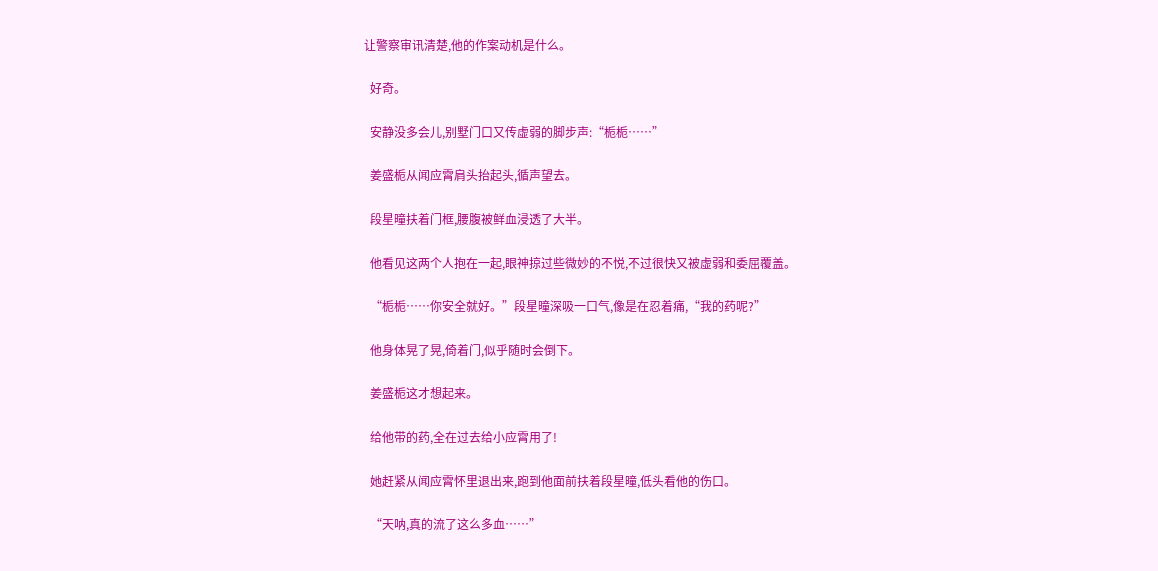让警察审讯清楚,他的作案动机是什么。

  好奇。

  安静没多会儿,别墅门口又传虚弱的脚步声:“栀栀……”

  姜盛栀从闻应霄肩头抬起头,循声望去。

  段星曈扶着门框,腰腹被鲜血浸透了大半。

  他看见这两个人抱在一起,眼神掠过些微妙的不悦,不过很快又被虚弱和委屈覆盖。

  “栀栀……你安全就好。”段星曈深吸一口气,像是在忍着痛,“我的药呢?”

  他身体晃了晃,倚着门,似乎随时会倒下。

  姜盛栀这才想起来。

  给他带的药,全在过去给小应霄用了!

  她赶紧从闻应霄怀里退出来,跑到他面前扶着段星曈,低头看他的伤口。

  “天呐,真的流了这么多血……”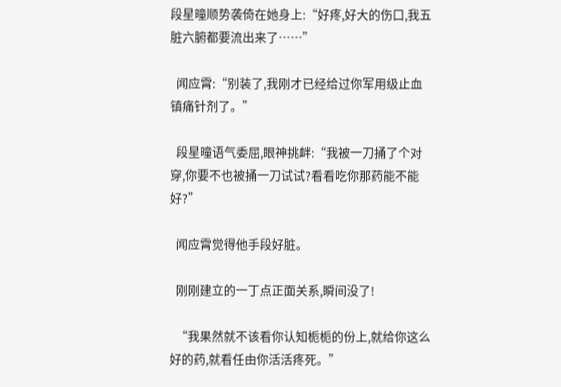段星曈顺势袭倚在她身上:“好疼,好大的伤口,我五脏六腑都要流出来了……”

  闻应霄:“别装了,我刚才已经给过你军用级止血镇痛针剂了。”

  段星曈语气委屈,眼神挑衅:“我被一刀捅了个对穿,你要不也被捅一刀试试?看看吃你那药能不能好?”

  闻应霄觉得他手段好脏。

  刚刚建立的一丁点正面关系,瞬间没了!

  “我果然就不该看你认知栀栀的份上,就给你这么好的药,就看任由你活活疼死。”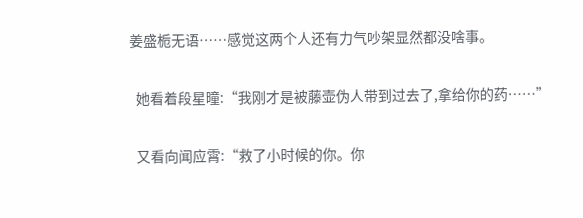姜盛栀无语……感觉这两个人还有力气吵架显然都没啥事。

  她看着段星曈:“我刚才是被藤壶伪人带到过去了,拿给你的药……”

  又看向闻应霄:“救了小时候的你。你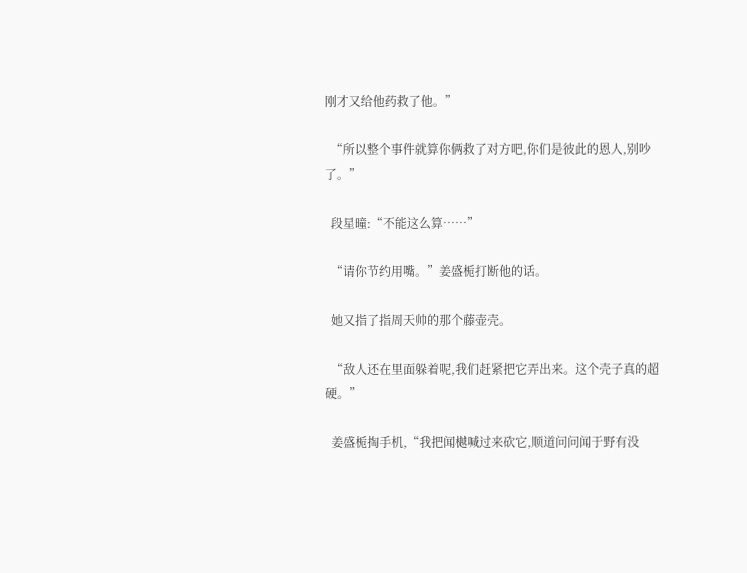刚才又给他药救了他。”

  “所以整个事件就算你俩救了对方吧,你们是彼此的恩人,别吵了。”

  段星曈:“不能这么算……”

  “请你节约用嘴。”姜盛栀打断他的话。

  她又指了指周天帅的那个藤壶壳。

  “敌人还在里面躲着呢,我们赶紧把它弄出来。这个壳子真的超硬。”

  姜盛栀掏手机,“我把闻樾喊过来砍它,顺道问问闻于野有没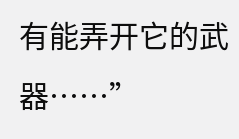有能弄开它的武器……”